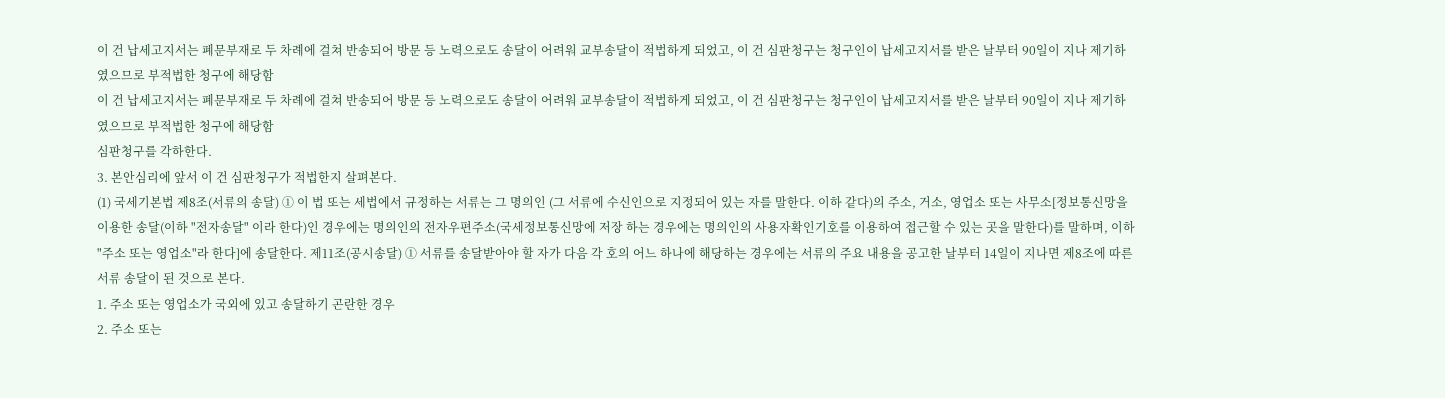이 건 납세고지서는 폐문부재로 두 차례에 걸쳐 반송되어 방문 등 노력으로도 송달이 어려워 교부송달이 적법하게 되었고, 이 건 심판청구는 청구인이 납세고지서를 받은 날부터 90일이 지나 제기하였으므로 부적법한 청구에 해당함
이 건 납세고지서는 폐문부재로 두 차례에 걸쳐 반송되어 방문 등 노력으로도 송달이 어려워 교부송달이 적법하게 되었고, 이 건 심판청구는 청구인이 납세고지서를 받은 날부터 90일이 지나 제기하였으므로 부적법한 청구에 해당함
심판청구를 각하한다.
3. 본안심리에 앞서 이 건 심판청구가 적법한지 살펴본다.
(1) 국세기본법 제8조(서류의 송달) ① 이 법 또는 세법에서 규정하는 서류는 그 명의인 (그 서류에 수신인으로 지정되어 있는 자를 말한다. 이하 같다)의 주소, 거소, 영업소 또는 사무소[정보통신망을 이용한 송달(이하 "전자송달" 이라 한다)인 경우에는 명의인의 전자우편주소(국세정보통신망에 저장 하는 경우에는 명의인의 사용자확인기호를 이용하여 접근할 수 있는 곳을 말한다)를 말하며, 이하 "주소 또는 영업소"라 한다]에 송달한다. 제11조(공시송달) ① 서류를 송달받아야 할 자가 다음 각 호의 어느 하나에 해당하는 경우에는 서류의 주요 내용을 공고한 날부터 14일이 지나면 제8조에 따른 서류 송달이 된 것으로 본다.
1. 주소 또는 영업소가 국외에 있고 송달하기 곤란한 경우
2. 주소 또는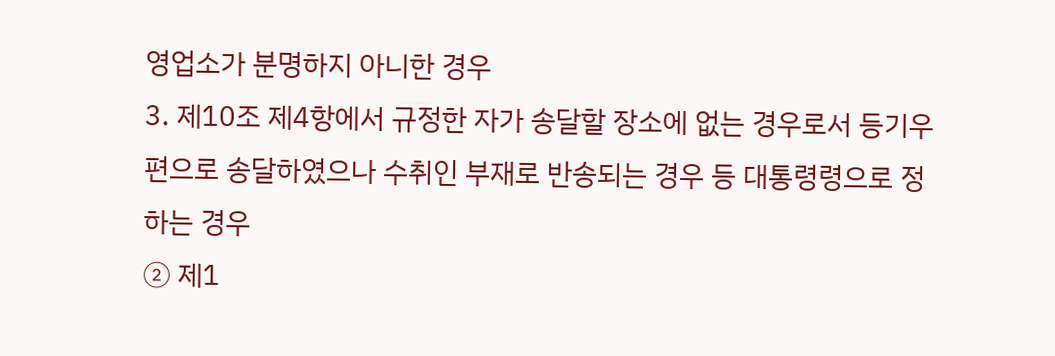영업소가 분명하지 아니한 경우
3. 제10조 제4항에서 규정한 자가 송달할 장소에 없는 경우로서 등기우편으로 송달하였으나 수취인 부재로 반송되는 경우 등 대통령령으로 정하는 경우
② 제1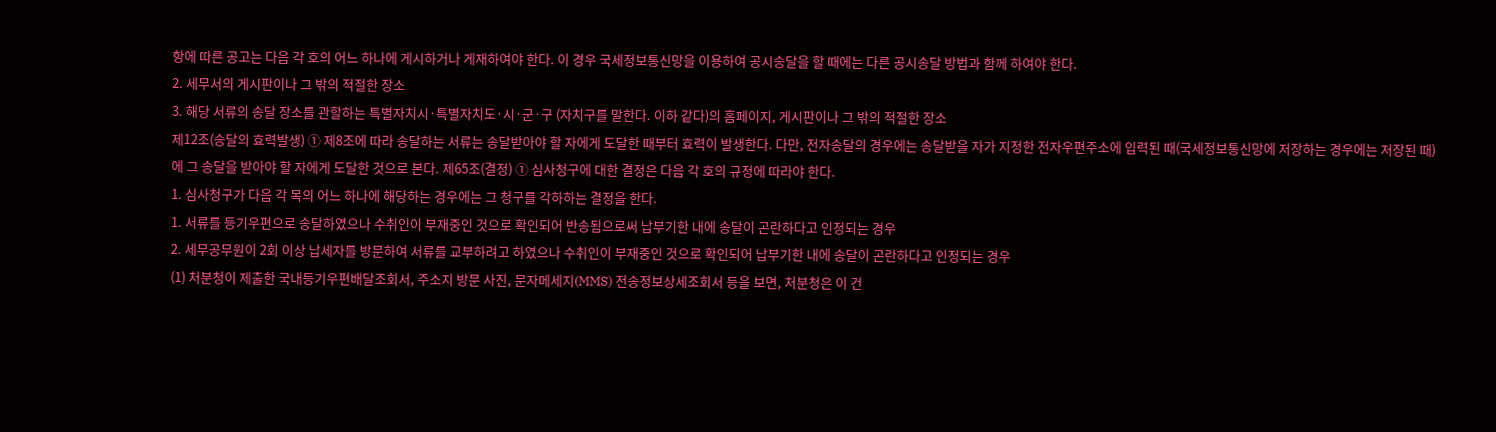항에 따른 공고는 다음 각 호의 어느 하나에 게시하거나 게재하여야 한다. 이 경우 국세정보통신망을 이용하여 공시송달을 할 때에는 다른 공시송달 방법과 함께 하여야 한다.
2. 세무서의 게시판이나 그 밖의 적절한 장소
3. 해당 서류의 송달 장소를 관할하는 특별자치시·특별자치도·시·군·구 (자치구를 말한다. 이하 같다)의 홈페이지, 게시판이나 그 밖의 적절한 장소
제12조(송달의 효력발생) ① 제8조에 따라 송달하는 서류는 송달받아야 할 자에게 도달한 때부터 효력이 발생한다. 다만, 전자송달의 경우에는 송달받을 자가 지정한 전자우편주소에 입력된 때(국세정보통신망에 저장하는 경우에는 저장된 때)에 그 송달을 받아야 할 자에게 도달한 것으로 본다. 제65조(결정) ① 심사청구에 대한 결정은 다음 각 호의 규정에 따라야 한다.
1. 심사청구가 다음 각 목의 어느 하나에 해당하는 경우에는 그 청구를 각하하는 결정을 한다.
1. 서류를 등기우편으로 송달하였으나 수취인이 부재중인 것으로 확인되어 반송됨으로써 납부기한 내에 송달이 곤란하다고 인정되는 경우
2. 세무공무원이 2회 이상 납세자를 방문하여 서류를 교부하려고 하였으나 수취인이 부재중인 것으로 확인되어 납부기한 내에 송달이 곤란하다고 인정되는 경우
(1) 처분청이 제출한 국내등기우편배달조회서, 주소지 방문 사진, 문자메세지(MMS) 전송정보상세조회서 등을 보면, 처분청은 이 건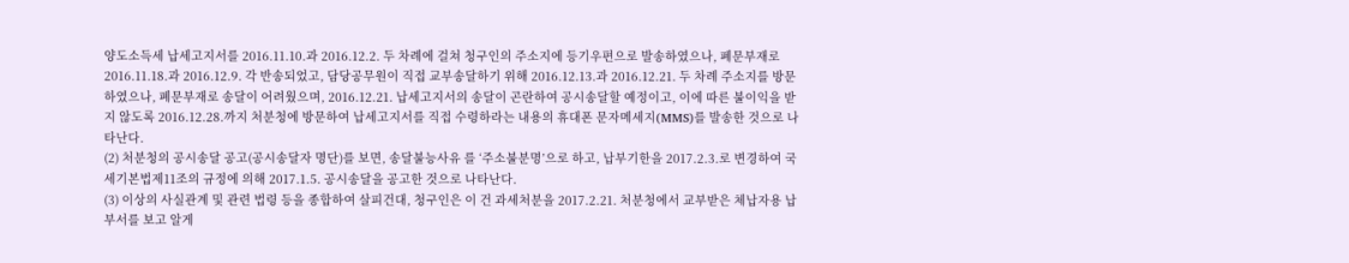양도소득세 납세고지서를 2016.11.10.과 2016.12.2. 두 차례에 걸쳐 청구인의 주소지에 등기우편으로 발송하였으나, 폐문부재로 2016.11.18.과 2016.12.9. 각 반송되었고, 담당공무원이 직접 교부송달하기 위해 2016.12.13.과 2016.12.21. 두 차례 주소지를 방문하였으나, 폐문부재로 송달이 어려웠으며, 2016.12.21. 납세고지서의 송달이 곤란하여 공시송달할 예정이고, 이에 따른 불이익을 받지 않도록 2016.12.28.까지 처분청에 방문하여 납세고지서를 직접 수령하라는 내용의 휴대폰 문자메세지(MMS)를 발송한 것으로 나타난다.
(2) 처분청의 공시송달 공고(공시송달자 명단)를 보면, 송달불능사유 를 ‘주소불분명’으로 하고, 납부기한을 2017.2.3.로 변경하여 국세기본법제11조의 규정에 의해 2017.1.5. 공시송달을 공고한 것으로 나타난다.
(3) 이상의 사실관계 및 관련 법령 등을 종합하여 살피건대, 청구인은 이 건 과세처분을 2017.2.21. 처분청에서 교부받은 체납자용 납부서를 보고 알게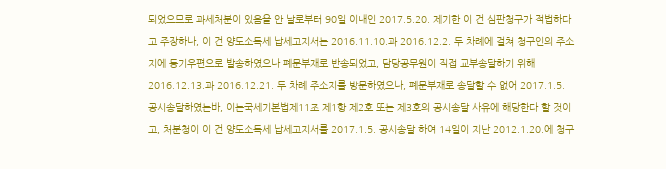되었으므로 과세처분이 있음을 안 날로부터 90일 이내인 2017.5.20. 제기한 이 건 심판청구가 적법하다고 주장하나, 이 건 양도소득세 납세고지서는 2016.11.10.과 2016.12.2. 두 차례에 걸쳐 청구인의 주소지에 등기우편으로 발송하였으나 폐문부재로 반송되었고, 담당공무원이 직접 교부송달하기 위해 2016.12.13.과 2016.12.21. 두 차례 주소지를 방문하였으나, 폐문부재로 송달할 수 없어 2017.1.5. 공시송달하였는바, 이는국세기본법제11조 제1항 제2호 또는 제3호의 공시송달 사유에 해당한다 할 것이고, 처분청이 이 건 양도소득세 납세고지서를 2017.1.5. 공시송달 하여 14일이 지난 2012.1.20.에 청구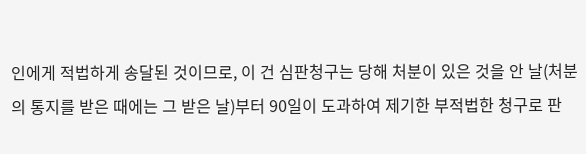인에게 적법하게 송달된 것이므로, 이 건 심판청구는 당해 처분이 있은 것을 안 날(처분의 통지를 받은 때에는 그 받은 날)부터 90일이 도과하여 제기한 부적법한 청구로 판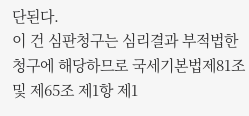단된다.
이 건 심판청구는 심리결과 부적법한 청구에 해당하므로 국세기본법제81조 및 제65조 제1항 제1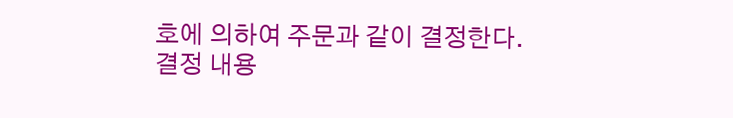호에 의하여 주문과 같이 결정한다.
결정 내용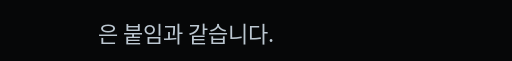은 붙임과 같습니다.